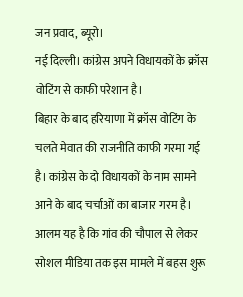जन प्रवाद, ब्यूरो।
नई दिल्ली। कांग्रेस अपने विधायकों के क्रॉस वोटिंग से काफी परेशान है।
बिहार के बाद हरियाणा में क्रॉस वोटिंग के चलते मेवात की राजनीति काफी गरमा गई है। कांग्रेस के दो विधायकों के नाम सामने आने के बाद चर्चाओं का बाजार गरम है। आलम यह है कि गांव की चौपाल से लेकर सोशल मीडिया तक इस मामले में बहस शुरू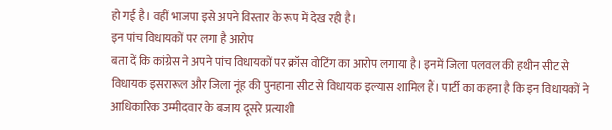हो गई है। वहीं भाजपा इसे अपने विस्तार के रूप में देख रही है।
इन पांच विधायकों पर लगा है आरोप
बता दें कि कांग्रेस ने अपने पांच विधायकों पर क्रॉस वोटिंग का आरोप लगाया है। इनमें जिला पलवल की हथीन सीट से विधायक इसरारूल और जिला नूंह की पुनहाना सीट से विधायक इल्यास शामिल हैं। पार्टी का कहना है कि इन विधायकों ने आधिकारिक उम्मीदवार के बजाय दूसरे प्रत्याशी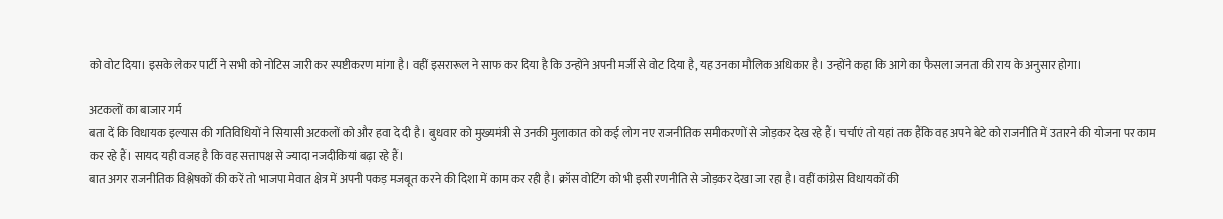को वोट दिया। इसके लेकर पार्टी ने सभी को नोटिस जारी कर स्पष्टीकरण मांगा है। वहीं इसरारूल ने साफ कर दिया है कि उन्होंने अपनी मर्जी से वोट दिया है, यह उनका मौलिक अधिकार है। उन्होंने कहा कि आगे का फैसला जनता की राय के अनुसार होगा।

अटकलों का बाजार गर्म
बता दें कि विधायक इल्यास की गतिविधियों ने सियासी अटकलों को और हवा दे दी है। बुधवार को मुख्यमंत्री से उनकी मुलाकात को कई लोग नए राजनीतिक समीकरणों से जोड़कर देख रहे हैं। चर्चाएं तो यहां तक हैंकि वह अपने बेटे को राजनीति में उतारने की योजना पर काम कर रहे हैं। सायद यही वजह है कि वह सत्तापक्ष से ज्यादा नजदीकियां बढ़ा रहे हैं।
बात अगर राजनीतिक विश्लेषकों की करें तो भाजपा मेवात क्षेत्र में अपनी पकड़ मजबूत करने की दिशा में काम कर रही है। क्रॉस वोटिंग को भी इसी रणनीति से जोड़कर देखा जा रहा है। वहीं कांग्रेस विधायकों की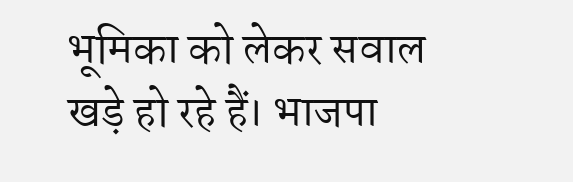भूमिका को लेकर सवाल खड़े हो रहे हैं। भाजपा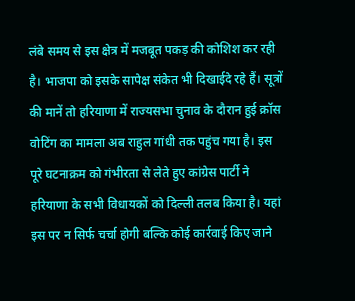लंबे समय से इस क्षेत्र में मजबूत पकड़ की कोशिश कर रही है। भाजपा को इसके सापेक्ष संकेत भी दिखाईदे रहे हैं। सूत्रों की मानें तो हरियाणा में राज्यसभा चुनाव के दौरान हुई क्रॉस वोटिंग का मामला अब राहुल गांधी तक पहुंच गया है। इस पूरे घटनाक्रम को गंभीरता से लेते हुए कांग्रेस पार्टी ने हरियाणा के सभी विधायकों को दिल्ली तलब किया है। यहां इस पर न सिर्फ चर्चा होगी बल्कि कोई कार्रवाई किए जाने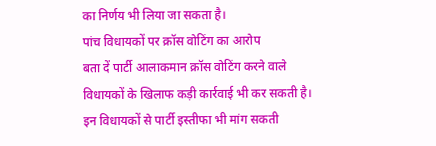का निर्णय भी लिया जा सकता है।
पांच विधायकों पर क्रॉस वोटिंग का आरोप
बता दें पार्टी आलाकमान क्रॉस वोटिंग करने वाले विधायकों के खिलाफ कड़ी कार्रवाई भी कर सकती है। इन विधायकों से पार्टी इस्तीफा भी मांग सकती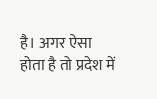है। अगर ऐसा होता है तो प्रदेश में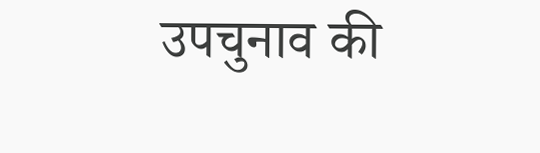उपचुनाव की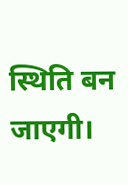स्थिति बन जाएगी।